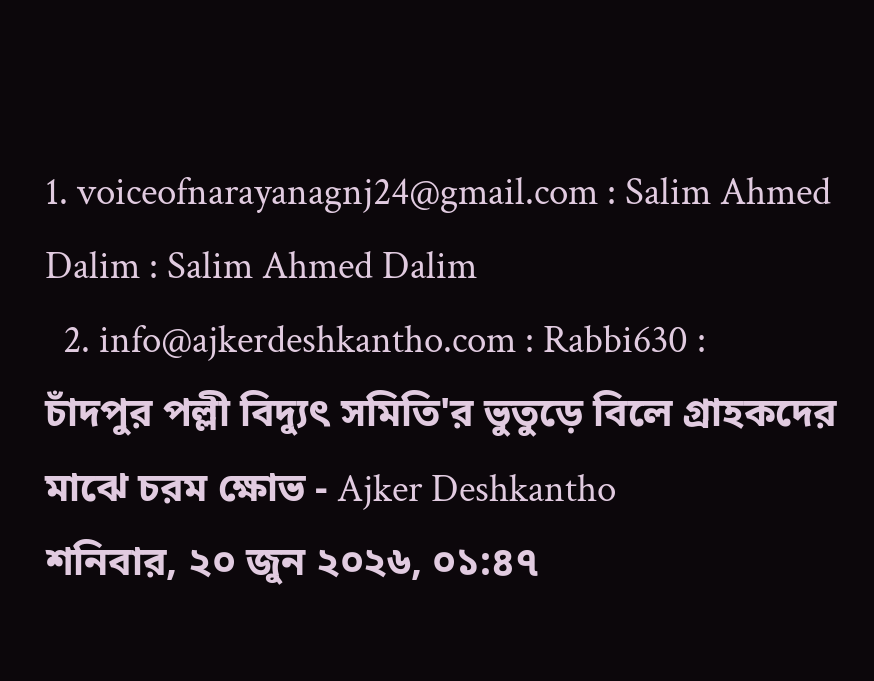1. voiceofnarayanagnj24@gmail.com : Salim Ahmed Dalim : Salim Ahmed Dalim
  2. info@ajkerdeshkantho.com : Rabbi630 :
চাঁদপুর পল্লী বিদ্যুৎ সমিতি'র ভুতুড়ে বিলে গ্রাহকদের মাঝে চরম ক্ষোভ - Ajker Deshkantho
শনিবার, ২০ জুন ২০২৬, ০১:৪৭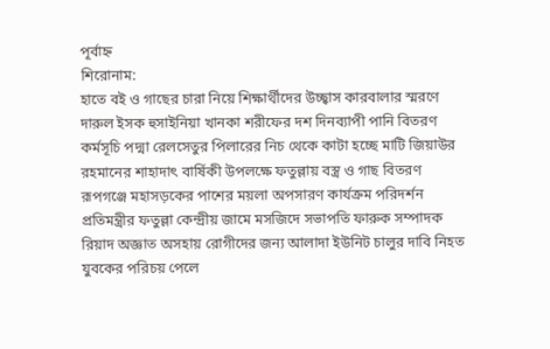পূর্বাহ্ন
শিরোনাম:
হাতে বই ও গাছের চারা নিয়ে শিক্ষার্থীদের উচ্ছ্বাস কারবালার স্মরণে দারুল ইসক হুসাইনিয়া খানকা শরীফের দশ দিনব্যাপী পানি বিতরণ কর্মসূচি পদ্মা রেলসেতুর পিলারের নিচ থেকে কাটা হচ্ছে মাটি জিয়াউর রহমানের শাহাদাৎ বার্ষিকী উপলক্ষে ফতুল্লায় বস্ত্র ও গাছ বিতরণ রূপগঞ্জে মহাসড়কের পাশের ময়লা অপসারণ কার্যক্রম পরিদর্শন প্রতিমন্ত্রীর ফতুল্লা কেন্দ্রীয় জামে মসজিদে সভাপতি ফারুক সম্পাদক রিয়াদ অজ্ঞাত অসহায় রোগীদের জন্য আলাদা ইউনিট চালুর দাবি নিহত যুবকের পরিচয় পেলে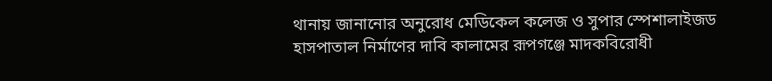থানায় জানানোর অনুরোধ মেডিকেল কলেজ ও সুপার স্পেশালাইজড হাসপাতাল নির্মাণের দাবি কালামের রূপগঞ্জে মাদকবিরোধী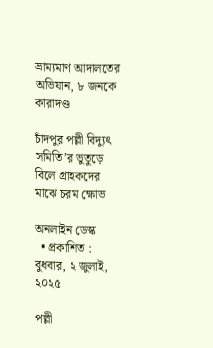ভ্রাম্যমাণ আদালতের অভিযান, ৮ জনকে কারাদণ্ড

চাঁদপুর পল্লী বিদ্যুৎ সমিতি’র ভুতুড়ে বিলে গ্রাহকদের মাঝে চরম ক্ষোভ

অনলাইন ডেস্ক
  • প্রকাশিত : বুধবার, ২ জুলাই, ২০২৫

পল্লী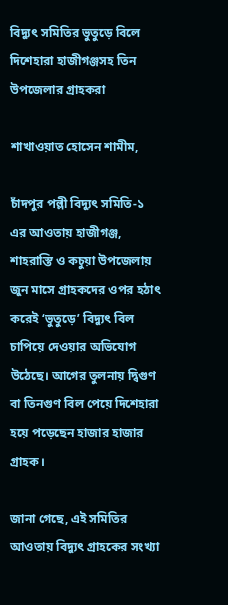বিদ্যুৎ সমিতির ভুতুড়ে বিলে দিশেহারা হাজীগঞ্জসহ তিন উপজেলার গ্রাহকরা

শাখাওয়াত হোসেন শামীম,

চাঁদপুর পল্লী বিদ্যুৎ সমিতি-১ এর আওতায় হাজীগঞ্জ, শাহরাস্তি ও কচুয়া উপজেলায় জুন মাসে গ্রাহকদের ওপর হঠাৎ করেই ‘ভুতুড়ে’ বিদ্যুৎ বিল চাপিয়ে দেওয়ার অভিযোগ উঠেছে। আগের তুলনায় দ্বিগুণ বা তিনগুণ বিল পেয়ে দিশেহারা হয়ে পড়েছেন হাজার হাজার গ্রাহক।

জানা গেছে, এই সমিতির আওতায় বিদ্যুৎ গ্রাহকের সংখ্যা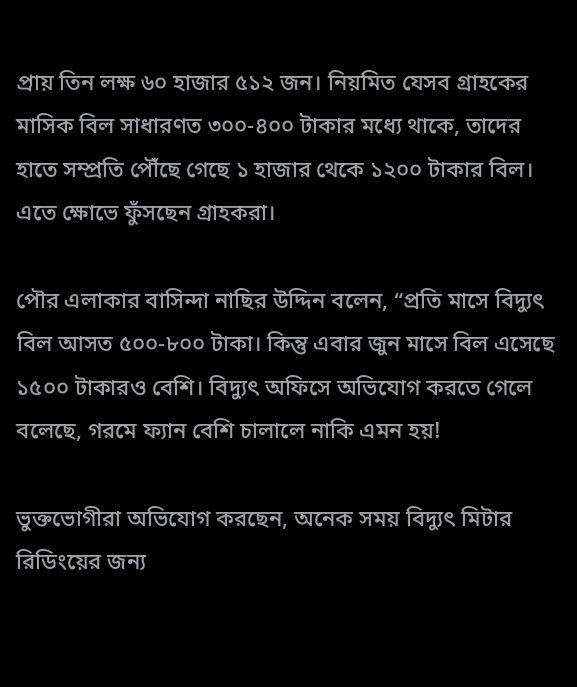প্রায় তিন লক্ষ ৬০ হাজার ৫১২ জন। নিয়মিত যেসব গ্রাহকের মাসিক বিল সাধারণত ৩০০-৪০০ টাকার মধ্যে থাকে, তাদের হাতে সম্প্রতি পৌঁছে গেছে ১ হাজার থেকে ১২০০ টাকার বিল। এতে ক্ষোভে ফুঁসছেন গ্রাহকরা।

পৌর এলাকার বাসিন্দা নাছির উদ্দিন বলেন, “প্রতি মাসে বিদ্যুৎ বিল আসত ৫০০-৮০০ টাকা। কিন্তু এবার জুন মাসে বিল এসেছে ১৫০০ টাকারও বেশি। বিদ্যুৎ অফিসে অভিযোগ করতে গেলে বলেছে, গরমে ফ্যান বেশি চালালে নাকি এমন হয়!

ভুক্তভোগীরা অভিযোগ করছেন, অনেক সময় বিদ্যুৎ মিটার রিডিংয়ের জন্য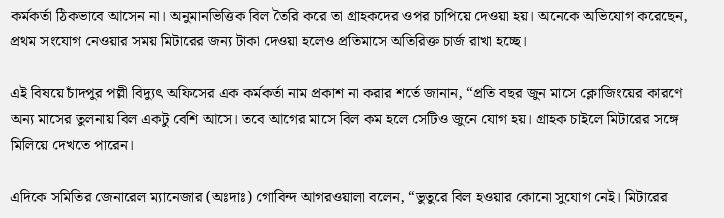কর্মকর্তা ঠিকভাবে আসেন না। অনুমানভিত্তিক বিল তৈরি করে তা গ্রাহকদের ওপর চাপিয়ে দেওয়া হয়। অনেকে অভিযোগ করেছেন, প্রথম সংযোগ নেওয়ার সময় মিটারের জন্য টাকা দেওয়া হলেও প্রতিমাসে অতিরিক্ত চার্জ রাখা হচ্ছে।

এই বিষয়ে চাঁদপুর পল্লী বিদ্যুৎ অফিসের এক কর্মকর্তা নাম প্রকাশ না করার শর্তে জানান, “প্রতি বছর জুন মাসে ক্লোজিংয়ের কারণে অন্য মাসের তুলনায় বিল একটু বেশি আসে। তবে আগের মাসে বিল কম হলে সেটিও জুনে যোগ হয়। গ্রাহক চাইলে মিটারের সঙ্গে মিলিয়ে দেখতে পারেন।

এদিকে সমিতির জেনারেল ম্যানেজার (অঃদাঃ) গোবিন্দ আগরওয়ালা বলেন, “ভুতুরে বিল হওয়ার কোনো সুযোগ নেই। মিটারের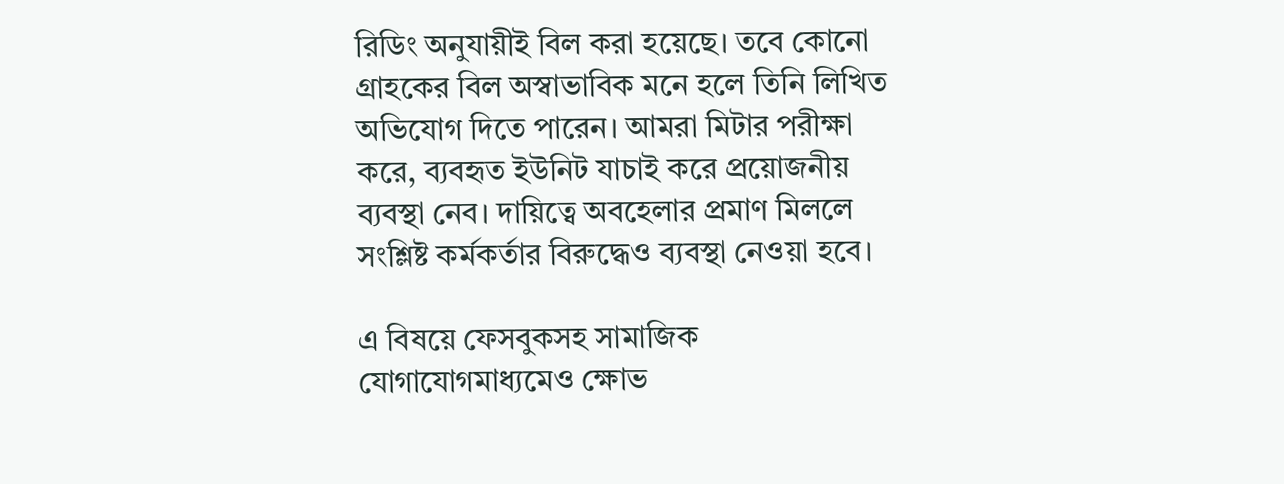রিডিং অনুযায়ীই বিল করা হয়েছে। তবে কোনো গ্রাহকের বিল অস্বাভাবিক মনে হলে তিনি লিখিত অভিযোগ দিতে পারেন। আমরা মিটার পরীক্ষা করে, ব্যবহৃত ইউনিট যাচাই করে প্রয়োজনীয় ব্যবস্থা নেব। দায়িত্বে অবহেলার প্রমাণ মিললে সংশ্লিষ্ট কর্মকর্তার বিরুদ্ধেও ব্যবস্থা নেওয়া হবে।

এ বিষয়ে ফেসবুকসহ সামাজিক যোগাযোগমাধ্যমেও ক্ষোভ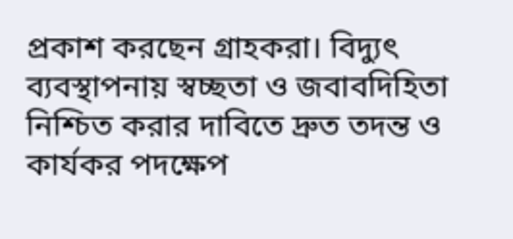প্রকাশ করছেন গ্রাহকরা। বিদ্যুৎ ব্যবস্থাপনায় স্বচ্ছতা ও জবাবদিহিতা নিশ্চিত করার দাবিতে দ্রুত তদন্ত ও কার্যকর পদক্ষেপ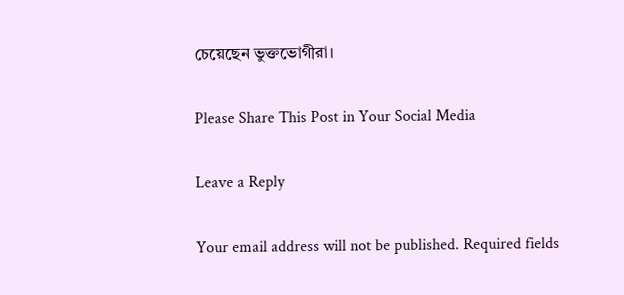চেয়েছেন ভুক্তভোগীরা।

Please Share This Post in Your Social Media

Leave a Reply

Your email address will not be published. Required fields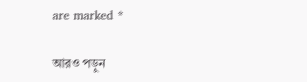are marked *

আরও পড়ুন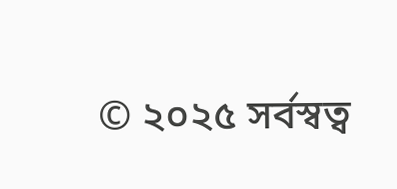© ২০২৫ সর্বস্বত্ব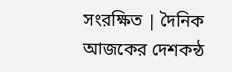সংরক্ষিত | দৈনিক আজকের দেশকন্ঠ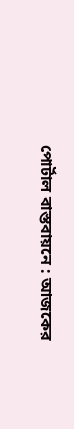পোর্টাল বাস্তবায়নে : আজকের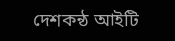দেশকন্ঠ আইটি